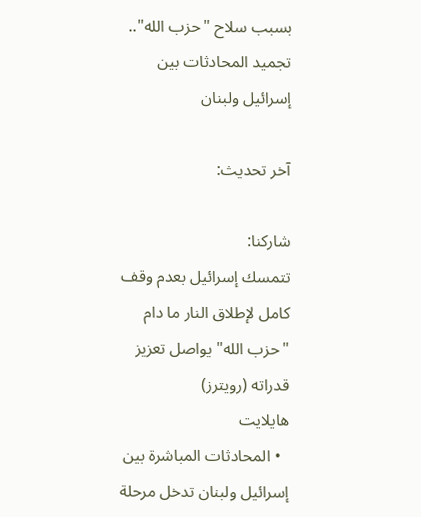بسبب سلاح "حزب الله".. تجميد المحادثات بين إسرائيل ولبنان

آخر تحديث:

شاركنا:
تتمسك إسرائيل بعدم وقف كامل لإطلاق النار ما دام "حزب الله" يواصل تعزيز قدراته (رويترز)
هايلايت
  • المحادثات المباشرة بين إسرائيل ولبنان تدخل مرحلة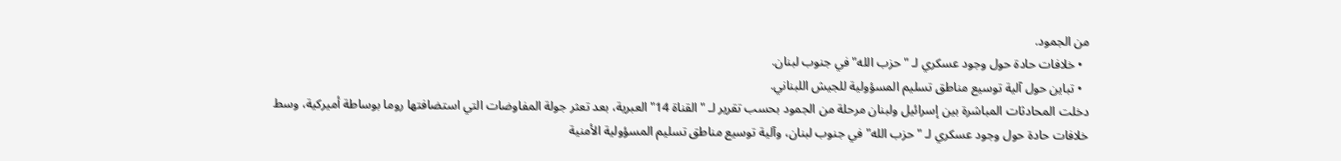من الجمود.
  • خلافات حادة حول وجود عسكري لـ "حزب الله" في جنوب لبنان.
  • تباين حول آلية توسيع مناطق تسليم المسؤولية للجيش اللبناني.
دخلت المحادثات المباشرة بين إسرائيل ولبنان مرحلة من الجمود بحسب تقرير لـ "القناة 14" العبرية، بعد تعثر جولة المفاوضات التي استضافتها روما بوساطة أميركية، وسط خلافات حادة حول وجود عسكري لـ "حزب الله" في جنوب لبنان، وآلية توسيع مناطق تسليم المسؤولية الأمنية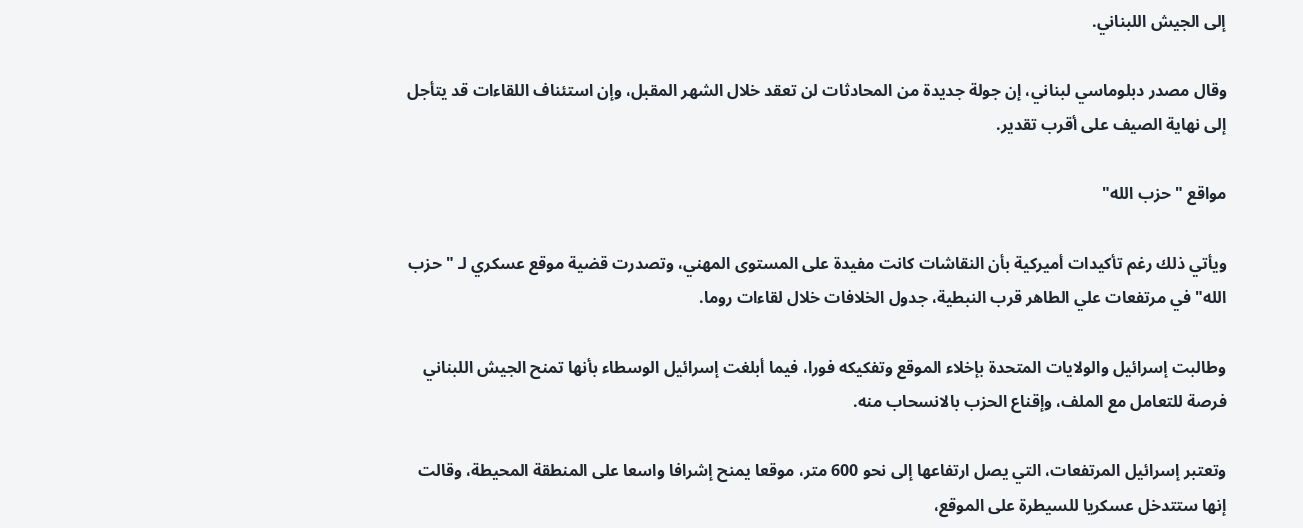إلى الجيش اللبناني.

وقال مصدر دبلوماسي لبناني، إن جولة جديدة من المحادثات لن تعقد خلال الشهر المقبل، وإن استئناف اللقاءات قد يتأجل إلى نهاية الصيف على أقرب تقدير.

مواقع "حزب الله"

ويأتي ذلك رغم تأكيدات أميركية بأن النقاشات كانت مفيدة على المستوى المهني، وتصدرت قضية موقع عسكري لـ "حزب الله" في مرتفعات علي الطاهر قرب النبطية، جدول الخلافات خلال لقاءات روما.

وطالبت إسرائيل والولايات المتحدة بإخلاء الموقع وتفكيكه فورا، فيما أبلغت إسرائيل الوسطاء بأنها تمنح الجيش اللبناني فرصة للتعامل مع الملف، وإقناع الحزب بالانسحاب منه.

وتعتبر إسرائيل المرتفعات، التي يصل ارتفاعها إلى نحو 600 متر، موقعا يمنح إشرافا واسعا على المنطقة المحيطة، وقالت إنها ستتدخل عسكريا للسيطرة على الموقع،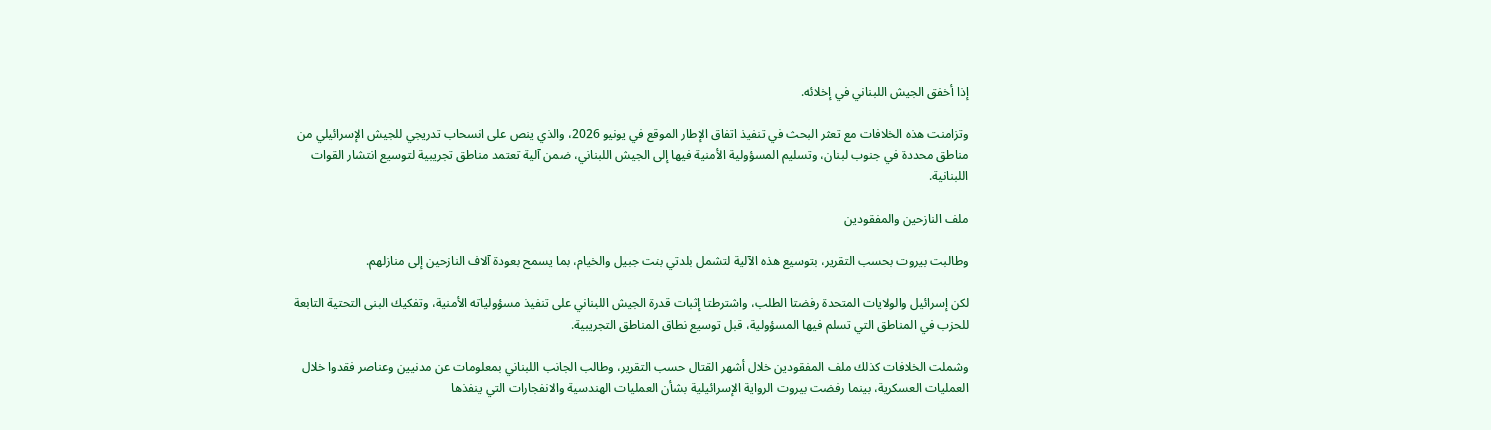إذا أخفق الجيش اللبناني في إخلائه.

وتزامنت هذه الخلافات مع تعثر البحث في تنفيذ اتفاق الإطار الموقع في يونيو 2026، والذي ينص على انسحاب تدريجي للجيش الإسرائيلي من مناطق محددة في جنوب لبنان، وتسليم المسؤولية الأمنية فيها إلى الجيش اللبناني، ضمن آلية تعتمد مناطق تجريبية لتوسيع انتشار القوات اللبنانية.

ملف النازحين والمفقودين

وطالبت بيروت بحسب التقرير، بتوسيع هذه الآلية لتشمل بلدتي بنت جبيل والخيام، بما يسمح بعودة آلاف النازحين إلى منازلهم.

لكن إسرائيل والولايات المتحدة رفضتا الطلب، واشترطتا إثبات قدرة الجيش اللبناني على تنفيذ مسؤولياته الأمنية، وتفكيك البنى التحتية التابعة للحزب في المناطق التي تسلم فيها المسؤولية، قبل توسيع نطاق المناطق التجريبية.

وشملت الخلافات كذلك ملف المفقودين خلال أشهر القتال حسب التقرير، وطالب الجانب اللبناني بمعلومات عن مدنيين وعناصر فقدوا خلال العمليات العسكرية، بينما رفضت بيروت الرواية الإسرائيلية بشأن العمليات الهندسية والانفجارات التي ينفذها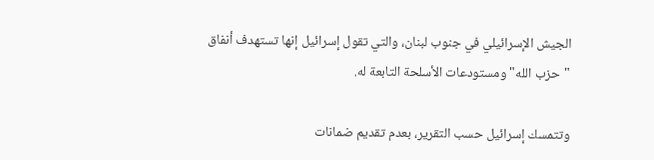الجيش الإسرائيلي في جنوب لبنان، والتي تقول إسرائيل إنها تستهدف أنفاق "حزب الله" ومستودعات الأسلحة التابعة له.

وتتمسك إسرائيل حسب التقرير، بعدم تقديم ضمانات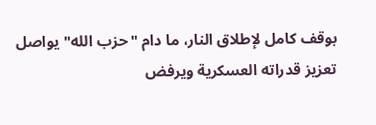بوقف كامل لإطلاق النار، ما دام "حزب الله" يواصل تعزيز قدراته العسكرية ويرفض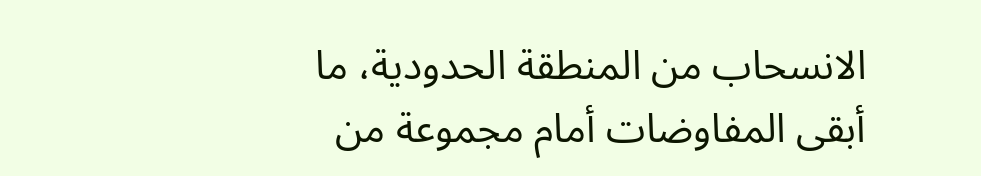الانسحاب من المنطقة الحدودية، ما أبقى المفاوضات أمام مجموعة من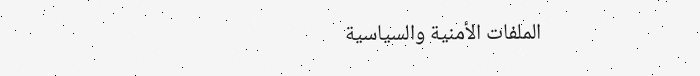الملفات الأمنية والسياسية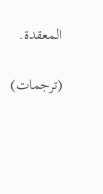المعقدة.

(ترجمات)